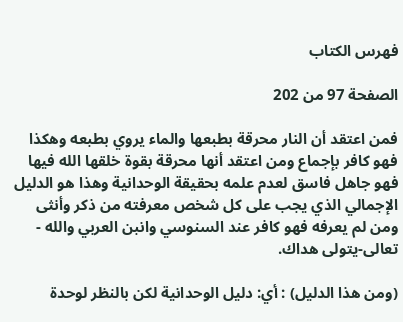فهرس الكتاب

الصفحة 97 من 202

فمن اعتقد أن النار محرقة بطبعها والماء يروي بطبعه وهكذا فهو كافر بإجماع ومن اعتقد أنها محرقة بقوة خلقها الله فيها فهو جاهل فاسق لعدم علمه بحقيقة الوحدانية وهذا هو الدليل الإجمالي الذي يجب على كل شخص معرفته من ذكر وأنثى ومن لم يعرفه فهو كافر عند السنوسي وانبن العربي والله - تعالى-يتولى هداك.

(ومن هذا الدليل) : أي: دليل الوحدانية لكن بالنظر لوحدة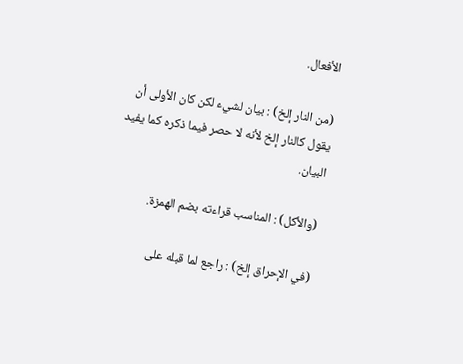الأفعال.

(من النار إلخ) : بيان لشيء لكن كان الأولى أن يقول كالنار إلخ لأنه لا حصر فيما ذكره كما يفيد البيان.

(والأكل) : المناسب قراءته بضم الهمزة.

(في الإحراق إلخ) : راجع لما قبله على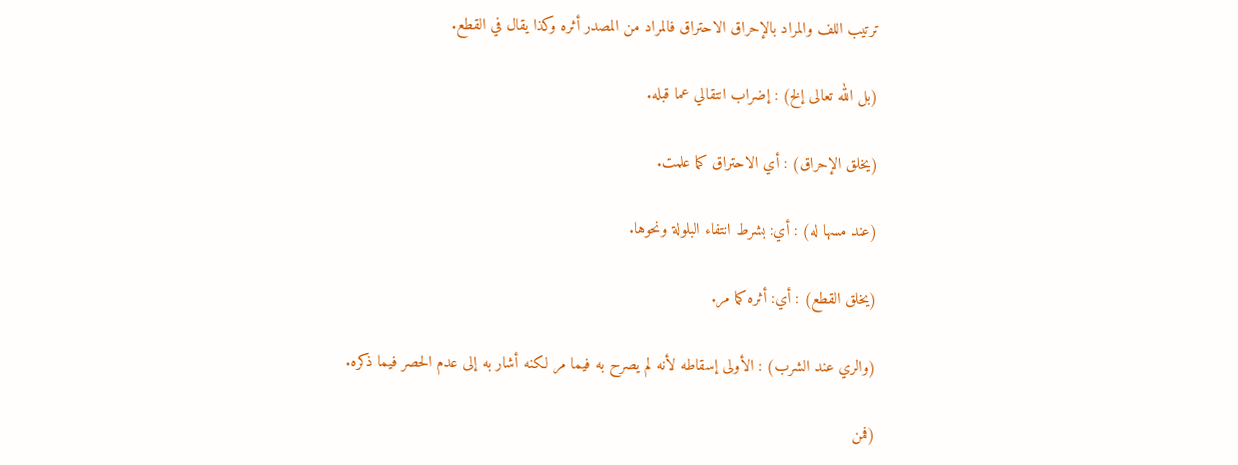ترتيب اللف والمراد بالإحراق الاحتراق فالمراد من المصدر أثره وكذا يقال في القطع.

(بل الله تعالى إلخ) : إضراب انتقالي عما قبله.

(يخلق الإحراق) : أي الاحتراق كما علمت.

(عند مسها له) : أي: بشرط انتفاء البلولة ونحوها.

(يخلق القطع) : أي: أثره كما مر.

(والري عند الشرب) : الأولى إسقاطه لأنه لم يصرح به فيما مر لكنه أشار به إلى عدم الحصر فيما ذكره.

(فمن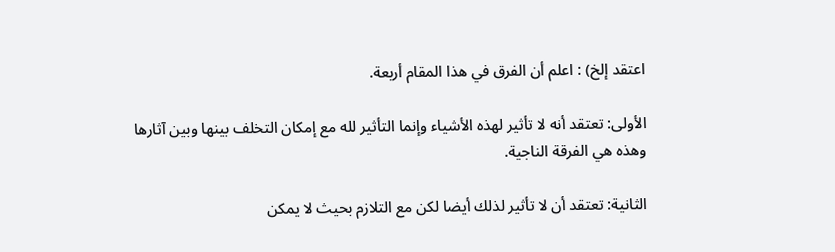اعتقد إلخ) : اعلم أن الفرق في هذا المقام أربعة.

الأولى: تعتقد أنه لا تأثير لهذه الأشياء وإنما التأثير لله مع إمكان التخلف بينها وبين آثارها وهذه هي الفرقة الناجية.

الثانية: تعتقد أن لا تأثير لذلك أيضا لكن مع التلازم بحيث لا يمكن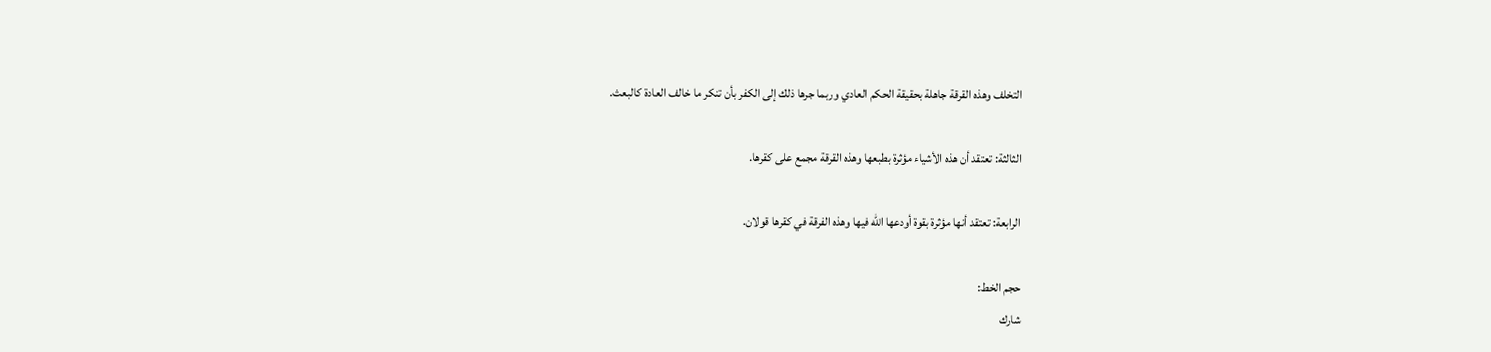التخلف وهذه القرقة جاهلة بحقيقة الحكم العادي وربما جرها ذلك إلى الكفر بأن تنكر ما خالف العادة كالبعث.

الثالثة: تعتقد أن هذه الأشياء مؤثرة بطبعها وهذه القرقة مجمع على كقرها.

الرابعة: تعتقد أنها مؤثرة بقوة أودعها الله فيها وهذه الفرقة في كقرها قولان.

حجم الخط:
شارك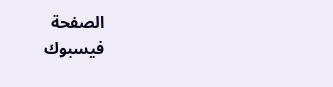الصفحة
فيسبوك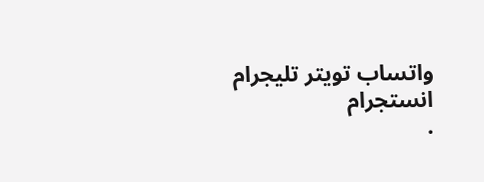واتساب تويتر تليجرام انستجرام
.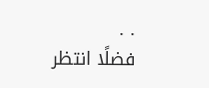. .
فضلًا انتظر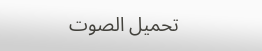تحميل الصوت